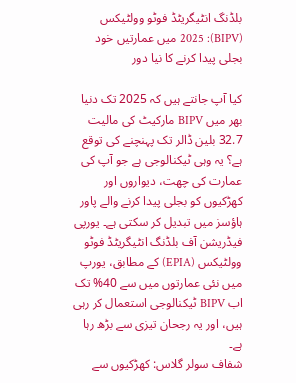بلڈنگ انٹیگریٹڈ فوٹو وولٹیکس (BIPV): 2025 میں عمارتیں خود بجلی پیدا کرنے کا نیا دور

کیا آپ جانتے ہیں کہ 2025 تک دنیا بھر میں BIPV مارکیٹ کی مالیت 32.7 بلین ڈالر تک پہنچنے کی توقع ہے؟ یہ وہی ٹیکنالوجی ہے جو آپ کی عمارت کی چھت، دیواروں اور کھڑکیوں کو بجلی پیدا کرنے والے پاور ہاؤسز میں تبدیل کر سکتی ہے۔ یورپی فیڈریشن آف بلڈنگ انٹیگریٹڈ فوٹو وولٹیکس (EPIA) کے مطابق، یورپ میں نئی عمارتوں میں سے 40% تک اب BIPV ٹیکنالوجی استعمال کر رہی ہیں، اور یہ رجحان تیزی سے بڑھ رہا ہے۔
شفاف سولر گلاس: کھڑکیوں سے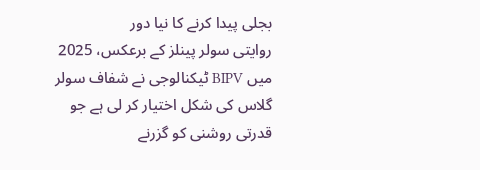بجلی پیدا کرنے کا نیا دور
روایتی سولر پینلز کے برعکس، 2025 میں BIPV ٹیکنالوجی نے شفاف سولر گلاس کی شکل اختیار کر لی ہے جو قدرتی روشنی کو گزرنے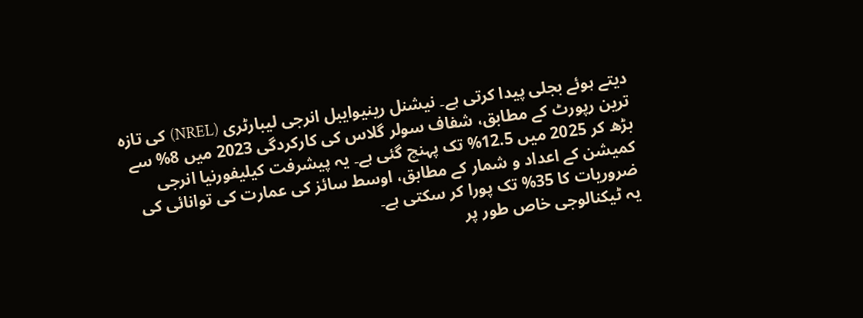دیتے ہوئے بجلی پیدا کرتی ہے۔ نیشنل رینیوایبل انرجی لیبارٹری (NREL) کی تازہ ترین رپورٹ کے مطابق، شفاف سولر گلاس کی کارکردگی 2023 میں 8% سے بڑھ کر 2025 میں 12.5% تک پہنچ گئی ہے۔ یہ پیشرفت کیلیفورنیا انرجی کمیشن کے اعداد و شمار کے مطابق، اوسط سائز کی عمارت کی توانائی کی ضروریات کا 35% تک پورا کر سکتی ہے۔
یہ ٹیکنالوجی خاص طور پر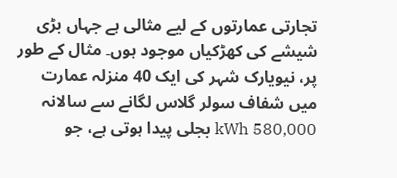تجارتی عمارتوں کے لیے مثالی ہے جہاں بڑی شیشے کی کھڑکیاں موجود ہوں۔ مثال کے طور پر، نیویارک شہر کی ایک 40 منزلہ عمارت میں شفاف سولر گلاس لگانے سے سالانہ 580,000 kWh بجلی پیدا ہوتی ہے، جو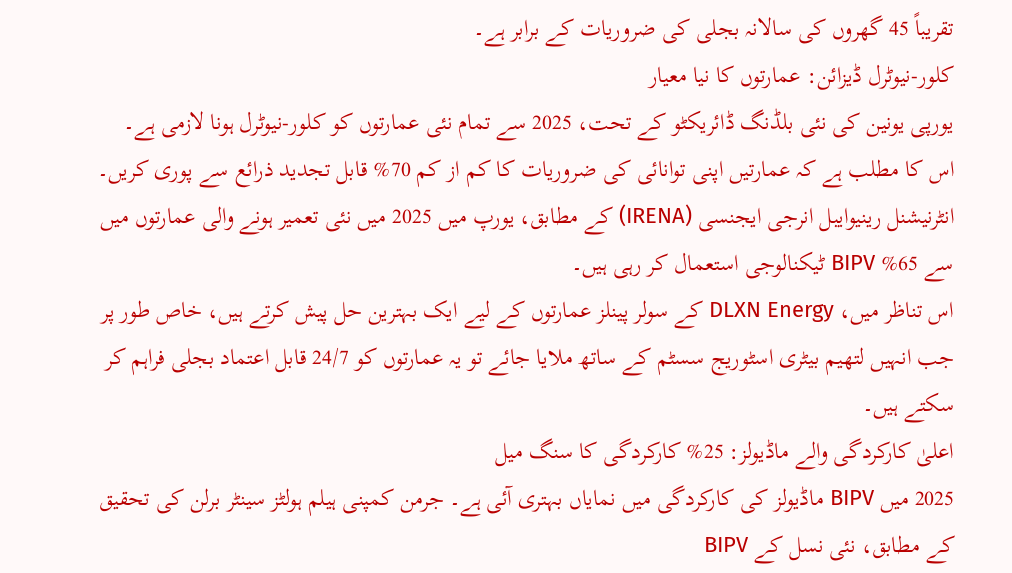تقریباً 45 گھروں کی سالانہ بجلی کی ضروریات کے برابر ہے۔
کلور-نیوٹرل ڈیزائن: عمارتوں کا نیا معیار
یورپی یونین کی نئی بلڈنگ ڈائریکٹو کے تحت، 2025 سے تمام نئی عمارتوں کو کلور-نیوٹرل ہونا لازمی ہے۔ اس کا مطلب ہے کہ عمارتیں اپنی توانائی کی ضروریات کا کم از کم 70% قابل تجدید ذرائع سے پوری کریں۔ انٹرنیشنل رینیوایبل انرجی ایجنسی (IRENA) کے مطابق، یورپ میں 2025 میں نئی تعمیر ہونے والی عمارتوں میں سے 65% BIPV ٹیکنالوجی استعمال کر رہی ہیں۔
اس تناظر میں، DLXN Energy کے سولر پینلز عمارتوں کے لیے ایک بہترین حل پیش کرتے ہیں، خاص طور پر جب انہیں لتھیم بیٹری اسٹوریج سسٹم کے ساتھ ملایا جائے تو یہ عمارتوں کو 24/7 قابل اعتماد بجلی فراہم کر سکتے ہیں۔
اعلیٰ کارکردگی والے ماڈیولز: 25% کارکردگی کا سنگ میل
2025 میں BIPV ماڈیولز کی کارکردگی میں نمایاں بہتری آئی ہے۔ جرمن کمپنی ہیلم ہولٹز سینٹر برلن کی تحقیق کے مطابق، نئی نسل کے BIPV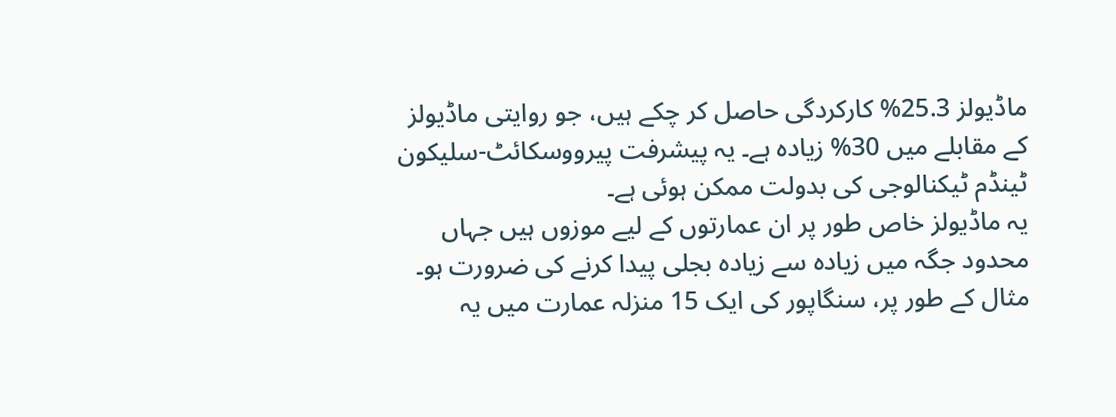ماڈیولز 25.3% کارکردگی حاصل کر چکے ہیں، جو روایتی ماڈیولز کے مقابلے میں 30% زیادہ ہے۔ یہ پیشرفت پیرووسکائٹ-سلیکون ٹینڈم ٹیکنالوجی کی بدولت ممکن ہوئی ہے۔
یہ ماڈیولز خاص طور پر ان عمارتوں کے لیے موزوں ہیں جہاں محدود جگہ میں زیادہ سے زیادہ بجلی پیدا کرنے کی ضرورت ہو۔ مثال کے طور پر، سنگاپور کی ایک 15 منزلہ عمارت میں یہ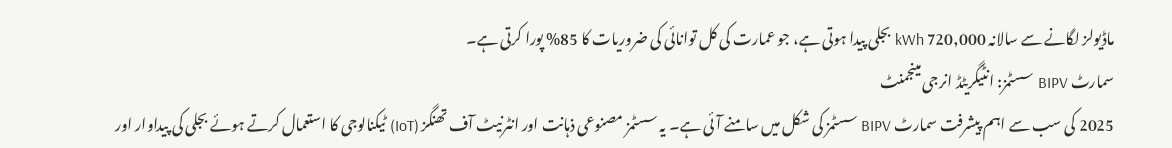ماڈیولز لگانے سے سالانہ 720,000 kWh بجلی پیدا ہوتی ہے، جو عمارت کی کل توانائی کی ضروریات کا 85% پورا کرتی ہے۔
سمارٹ BIPV سسٹمز: انٹیگریٹڈ انرجی مینجمنٹ
2025 کی سب سے اہم پیشرفت سمارٹ BIPV سسٹمز کی شکل میں سامنے آئی ہے۔ یہ سسٹمز مصنوعی ذہانت اور انٹرنیٹ آف تھنگز (IoT) ٹیکنالوجی کا استعمال کرتے ہوئے بجلی کی پیداوار اور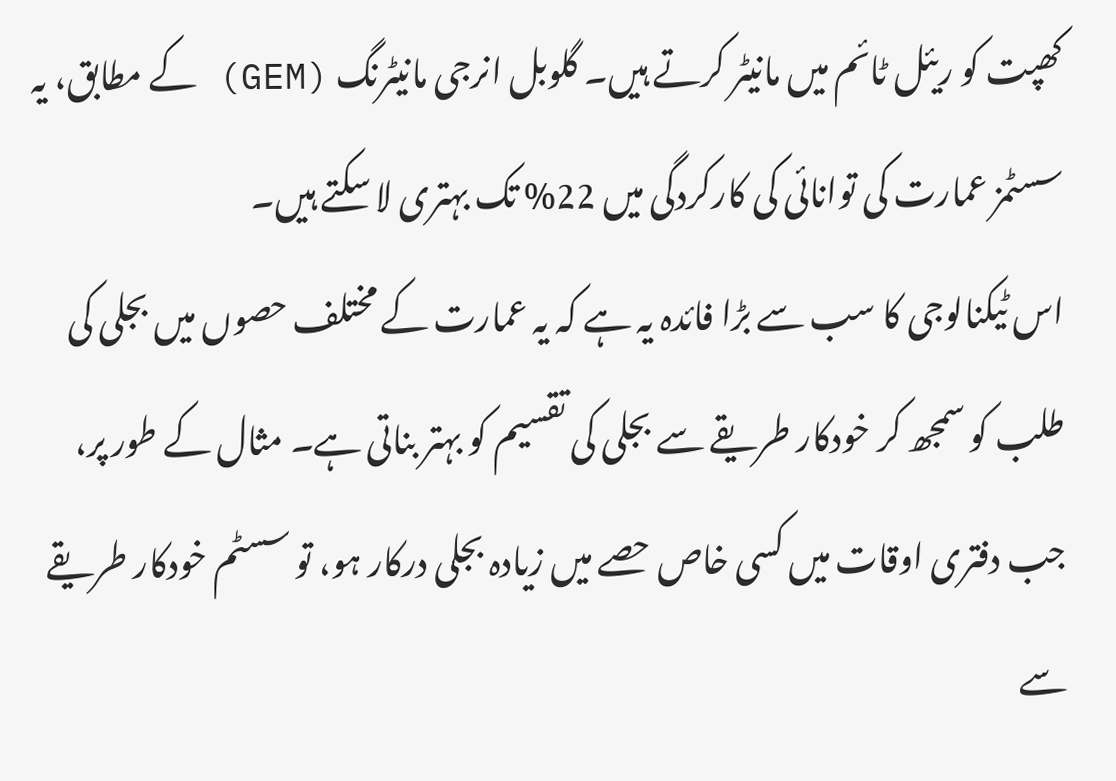کھپت کو ریئل ٹائم میں مانیٹر کرتے ہیں۔ گلوبل انرجی مانیٹرنگ (GEM) کے مطابق، یہ سسٹمز عمارت کی توانائی کی کارکردگی میں 22% تک بہتری لا سکتے ہیں۔
اس ٹیکنالوجی کا سب سے بڑا فائدہ یہ ہے کہ یہ عمارت کے مختلف حصوں میں بجلی کی طلب کو سمجھ کر خودکار طریقے سے بجلی کی تقسیم کو بہتر بناتی ہے۔ مثال کے طور پر، جب دفتری اوقات میں کسی خاص حصے میں زیادہ بجلی درکار ہو، تو سسٹم خودکار طریقے سے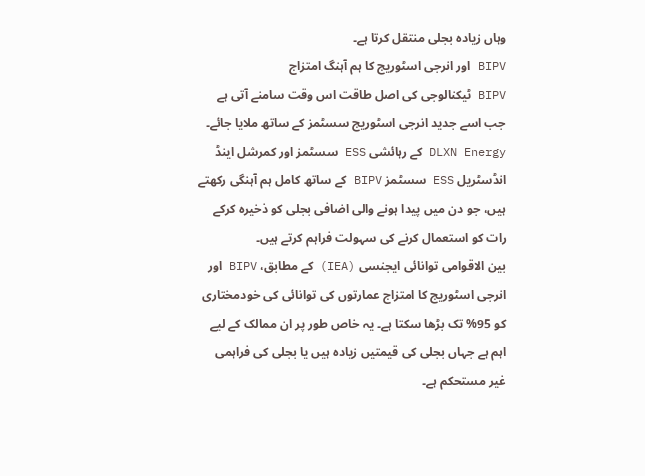وہاں زیادہ بجلی منتقل کرتا ہے۔
BIPV اور انرجی اسٹوریج کا ہم آہنگ امتزاج
BIPV ٹیکنالوجی کی اصل طاقت اس وقت سامنے آتی ہے جب اسے جدید انرجی اسٹوریج سسٹمز کے ساتھ ملایا جائے۔ DLXN Energy کے رہائشی ESS سسٹمز اور کمرشل اینڈ انڈسٹریل ESS سسٹمز BIPV کے ساتھ کامل ہم آہنگی رکھتے ہیں، جو دن میں پیدا ہونے والی اضافی بجلی کو ذخیرہ کرکے رات کو استعمال کرنے کی سہولت فراہم کرتے ہیں۔
بین الاقوامی توانائی ایجنسی (IEA) کے مطابق، BIPV اور انرجی اسٹوریج کا امتزاج عمارتوں کی توانائی کی خودمختاری کو 95% تک بڑھا سکتا ہے۔ یہ خاص طور پر ان ممالک کے لیے اہم ہے جہاں بجلی کی قیمتیں زیادہ ہیں یا بجلی کی فراہمی غیر مستحکم ہے۔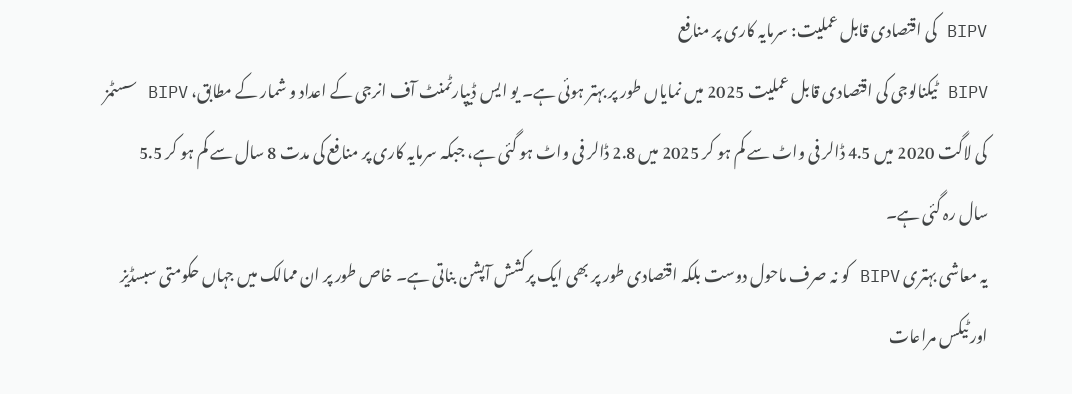BIPV کی اقتصادی قابل عملیت: سرمایہ کاری پر منافع
BIPV ٹیکنالوجی کی اقتصادی قابل عملیت 2025 میں نمایاں طور پر بہتر ہوئی ہے۔ یو ایس ڈیپارٹمنٹ آف انرجی کے اعداد و شمار کے مطابق، BIPV سسٹمز کی لاگت 2020 میں 4.5 ڈالر فی واٹ سے کم ہو کر 2025 میں 2.8 ڈالر فی واٹ ہو گئی ہے، جبکہ سرمایہ کاری پر منافع کی مدت 8 سال سے کم ہو کر 5.5 سال رہ گئی ہے۔
یہ معاشی بہتری BIPV کو نہ صرف ماحول دوست بلکہ اقتصادی طور پر بھی ایک پرکشش آپشن بناتی ہے۔ خاص طور پر ان ممالک میں جہاں حکومتی سبسڈیز اور ٹیکس مراعات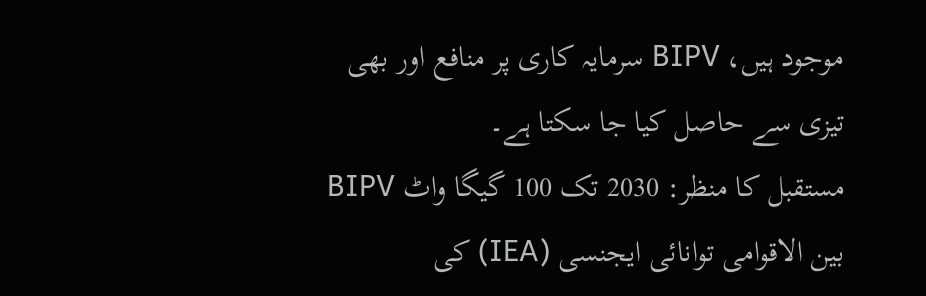موجود ہیں، BIPV سرمایہ کاری پر منافع اور بھی تیزی سے حاصل کیا جا سکتا ہے۔
مستقبل کا منظر: 2030 تک 100 گیگا واٹ BIPV
بین الاقوامی توانائی ایجنسی (IEA) کی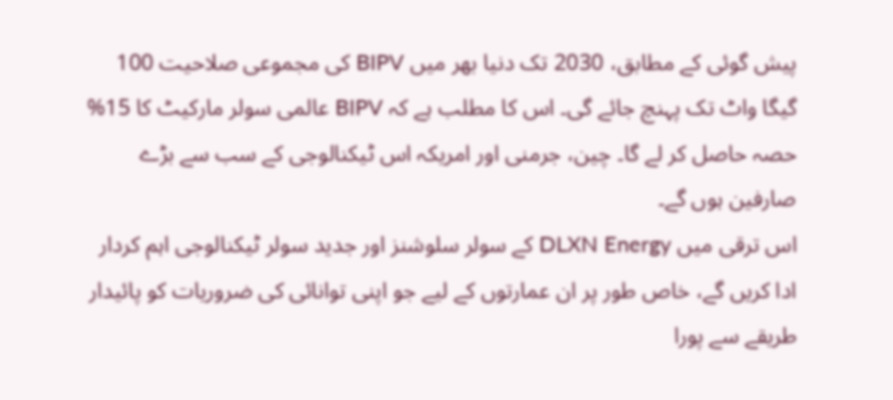پیش گوئی کے مطابق، 2030 تک دنیا بھر میں BIPV کی مجموعی صلاحیت 100 گیگا واٹ تک پہنچ جائے گی۔ اس کا مطلب ہے کہ BIPV عالمی سولر مارکیٹ کا 15% حصہ حاصل کر لے گا۔ چین، جرمنی اور امریکہ اس ٹیکنالوجی کے سب سے بڑے صارفین ہوں گے۔
اس ترقی میں DLXN Energy کے سولر سلوشنز اور جدید سولر ٹیکنالوجی اہم کردار ادا کریں گے، خاص طور پر ان عمارتوں کے لیے جو اپنی توانائی کی ضروریات کو پائیدار طریقے سے پورا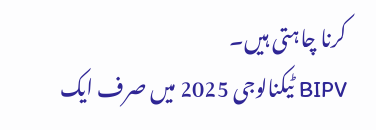کرنا چاہتی ہیں۔
BIPV ٹیکنالوجی 2025 میں صرف ایک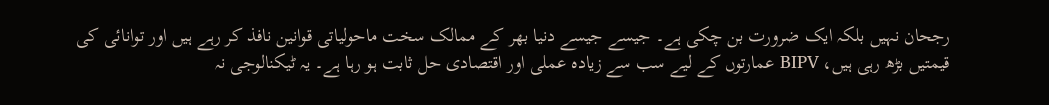رجحان نہیں بلکہ ایک ضرورت بن چکی ہے۔ جیسے جیسے دنیا بھر کے ممالک سخت ماحولیاتی قوانین نافذ کر رہے ہیں اور توانائی کی قیمتیں بڑھ رہی ہیں، BIPV عمارتوں کے لیے سب سے زیادہ عملی اور اقتصادی حل ثابت ہو رہا ہے۔ یہ ٹیکنالوجی نہ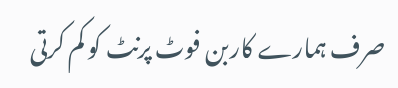صرف ہمارے کاربن فوٹ پرنٹ کو کم کرتی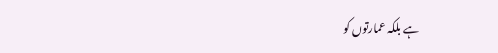ہے بلکہ عمارتوں کو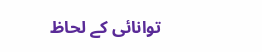توانائی کے لحاظ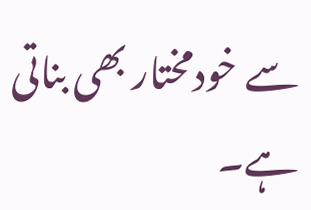سے خودمختار بھی بناتی ہے۔